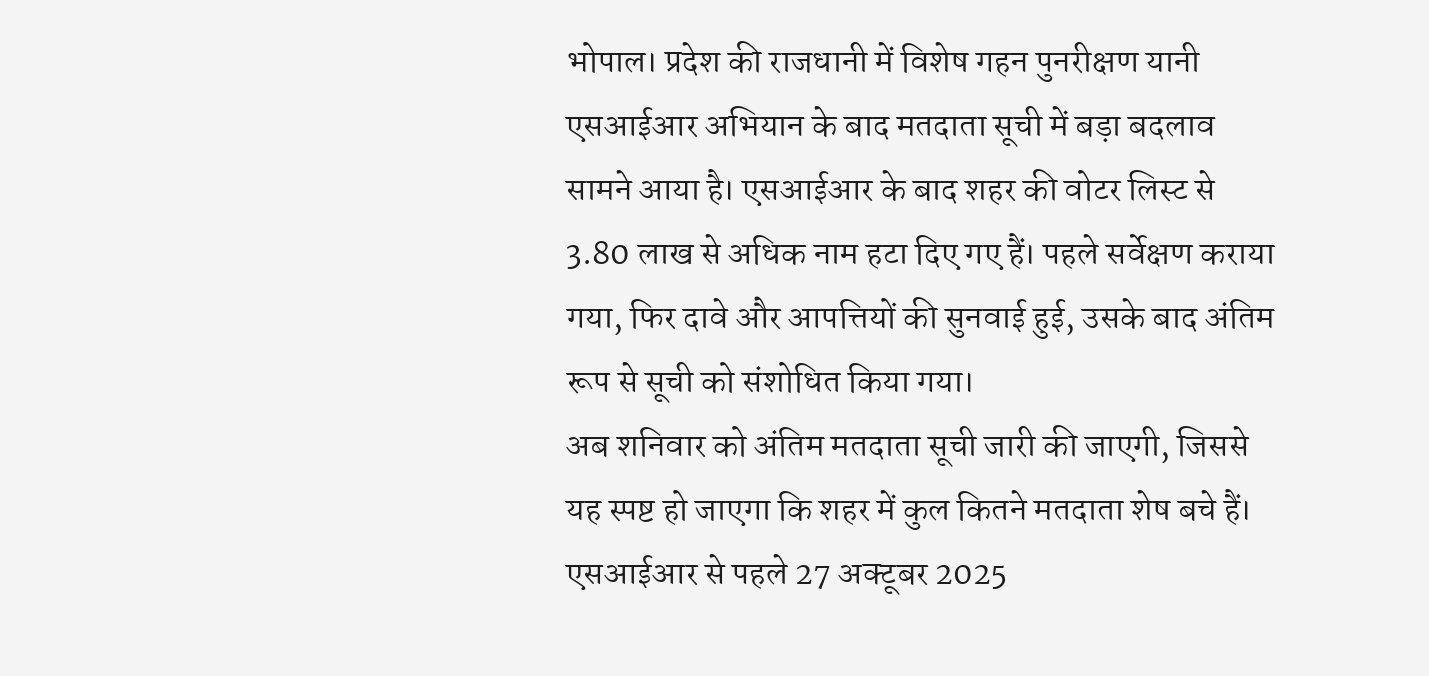भोपाल। प्रदेश की राजधानी में विशेष गहन पुनरीक्षण यानी एसआईआर अभियान के बाद मतदाता सूची में बड़ा बदलाव सामने आया है। एसआईआर के बाद शहर की वोटर लिस्ट से 3.80 लाख से अधिक नाम हटा दिए गए हैं। पहले सर्वेक्षण कराया गया, फिर दावे और आपत्तियों की सुनवाई हुई, उसके बाद अंतिम रूप से सूची को संशोधित किया गया।
अब शनिवार को अंतिम मतदाता सूची जारी की जाएगी, जिससे यह स्पष्ट हो जाएगा कि शहर में कुल कितने मतदाता शेष बचे हैं। एसआईआर से पहले 27 अक्टूबर 2025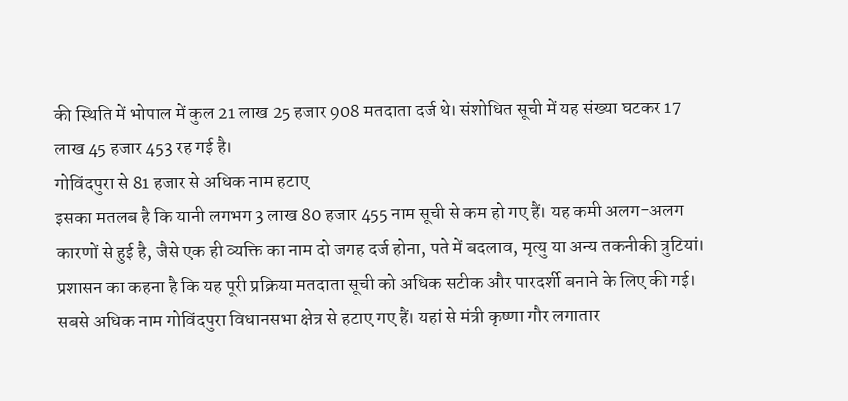की स्थिति में भोपाल में कुल 21 लाख 25 हजार 908 मतदाता दर्ज थे। संशोधित सूची में यह संख्या घटकर 17 लाख 45 हजार 453 रह गई है।
गोविंदपुरा से 81 हजार से अधिक नाम हटाए
इसका मतलब है कि यानी लगभग 3 लाख 80 हजार 455 नाम सूची से कम हो गए हैं। यह कमी अलग-अलग कारणों से हुई है, जैसे एक ही व्यक्ति का नाम दो जगह दर्ज होना, पते में बदलाव, मृत्यु या अन्य तकनीकी त्रुटियां। प्रशासन का कहना है कि यह पूरी प्रक्रिया मतदाता सूची को अधिक सटीक और पारदर्शी बनाने के लिए की गई।
सबसे अधिक नाम गोविंदपुरा विधानसभा क्षेत्र से हटाए गए हैं। यहां से मंत्री कृष्णा गौर लगातार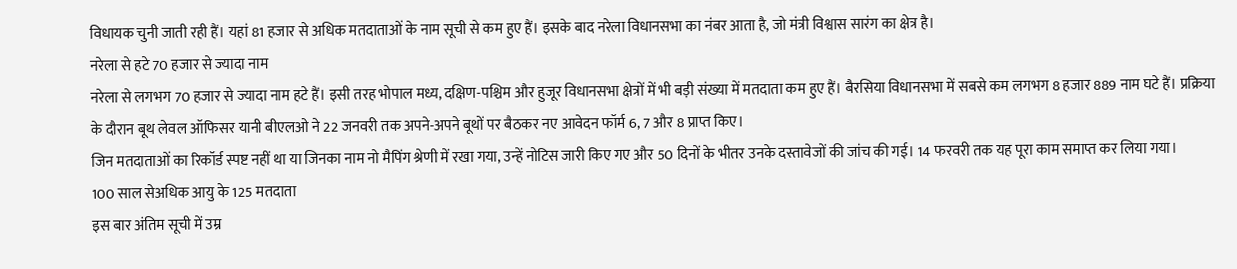विधायक चुनी जाती रही हैं। यहां 81 हजार से अधिक मतदाताओं के नाम सूची से कम हुए हैं। इसके बाद नरेला विधानसभा का नंबर आता है, जो मंत्री विश्वास सारंग का क्षेत्र है।
नरेला से हटे 70 हजार से ज्यादा नाम
नरेला से लगभग 70 हजार से ज्यादा नाम हटे हैं। इसी तरह भोपाल मध्य, दक्षिण-पश्चिम और हुजूर विधानसभा क्षेत्रों में भी बड़ी संख्या में मतदाता कम हुए हैं। बैरसिया विधानसभा में सबसे कम लगभग 8 हजार 889 नाम घटे हैं। प्रक्रिया के दौरान बूथ लेवल ऑफिसर यानी बीएलओ ने 22 जनवरी तक अपने-अपने बूथों पर बैठकर नए आवेदन फॉर्म 6, 7 और 8 प्राप्त किए।
जिन मतदाताओं का रिकॉर्ड स्पष्ट नहीं था या जिनका नाम नो मैपिंग श्रेणी में रखा गया, उन्हें नोटिस जारी किए गए और 50 दिनों के भीतर उनके दस्तावेजों की जांच की गई। 14 फरवरी तक यह पूरा काम समाप्त कर लिया गया।
100 साल सेअधिक आयु के 125 मतदाता
इस बार अंतिम सूची में उम्र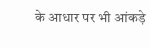के आधार पर भी आंकड़े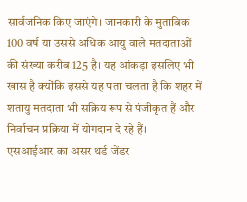सार्वजनिक किए जाएंगे। जानकारी के मुताबिक 100 वर्ष या उससे अधिक आयु वाले मतदाताओं की संख्या करीब 125 है। यह आंकड़ा इसलिए भी खास है क्योंकि इससे यह पता चलता है कि शहर में शतायु मतदाता भी सक्रिय रूप से पंजीकृत हैं और निर्वाचन प्रक्रिया में योगदान दे रहे हैं।
एसआईआर का असर थर्ड जेंडर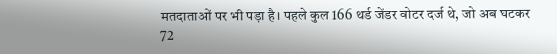मतदाताओं पर भी पड़ा है। पहले कुल 166 थर्ड जेंडर वोटर दर्ज थे, जो अब घटकर 72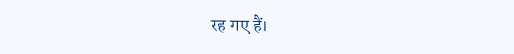रह गए हैं।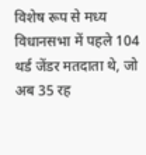विशेष रूप से मध्य विधानसभा में पहले 104 थर्ड जेंडर मतदाता थे, जो अब 35 रह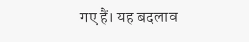गए हैं। यह बदलाव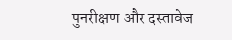पुनरीक्षण और दस्तावेज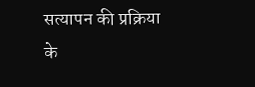सत्यापन की प्रक्रिया के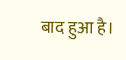बाद हुआ है।